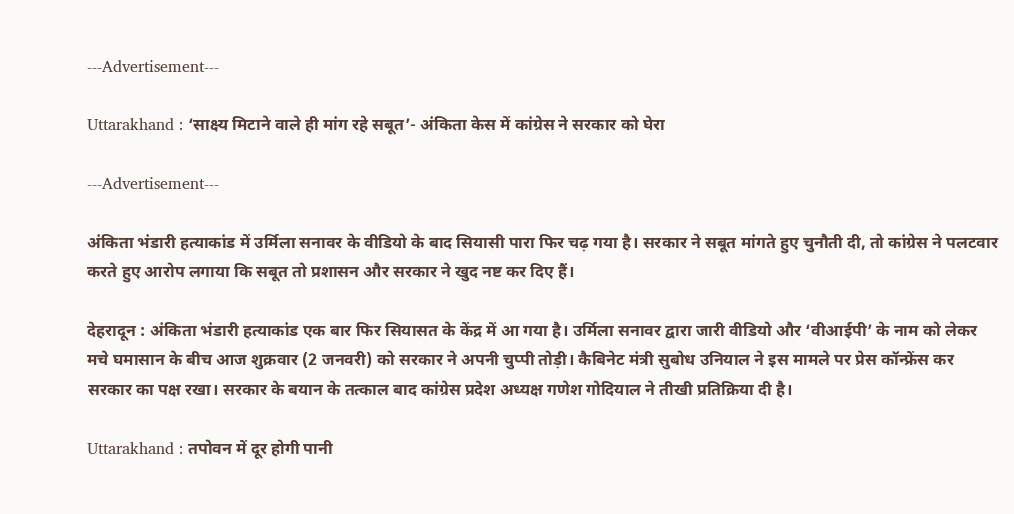---Advertisement---

Uttarakhand : ‘साक्ष्य मिटाने वाले ही मांग रहे सबूत’- अंकिता केस में कांग्रेस ने सरकार को घेरा

---Advertisement---

अंकिता भंडारी हत्याकांड में उर्मिला सनावर के वीडियो के बाद सियासी पारा फिर चढ़ गया है। सरकार ने सबूत मांगते हुए चुनौती दी, तो कांग्रेस ने पलटवार करते हुए आरोप लगाया कि सबूत तो प्रशासन और सरकार ने खुद नष्ट कर दिए हैं।

देहरादून : अंकिता भंडारी हत्याकांड एक बार फिर सियासत के केंद्र में आ गया है। उर्मिला सनावर द्वारा जारी वीडियो और ‘वीआईपी’ के नाम को लेकर मचे घमासान के बीच आज शुक्रवार (2 जनवरी) को सरकार ने अपनी चुप्पी तोड़ी। कैबिनेट मंत्री सुबोध उनियाल ने इस मामले पर प्रेस कॉन्फ्रेंस कर सरकार का पक्ष रखा। सरकार के बयान के तत्काल बाद कांग्रेस प्रदेश अध्यक्ष गणेश गोदियाल ने तीखी प्रतिक्रिया दी है।

Uttarakhand : तपोवन में दूर होगी पानी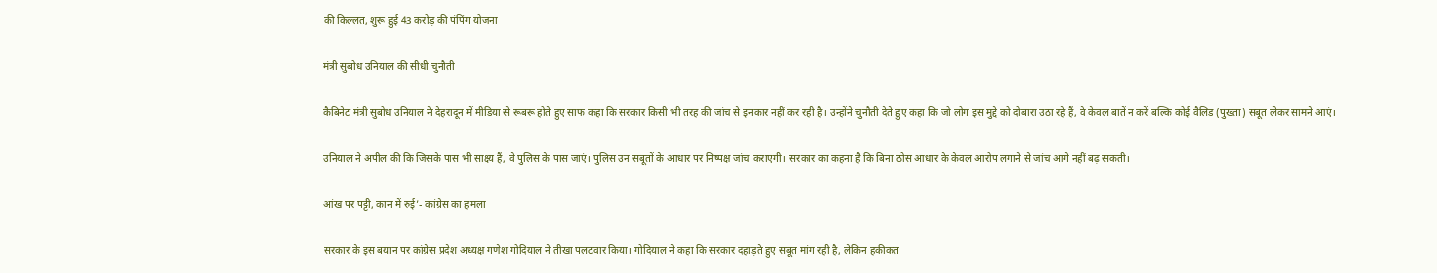की किल्लत, शुरू हुई 43 करोड़ की पंपिंग योजना

मंत्री सुबोध उनियाल की सीधी चुनौती

कैबिनेट मंत्री सुबोध उनियाल ने देहरादून में मीडिया से रूबरू होते हुए साफ कहा कि सरकार किसी भी तरह की जांच से इनकार नहीं कर रही है। उन्होंने चुनौती देते हुए कहा कि जो लोग इस मुद्दे को दोबारा उठा रहे हैं, वे केवल बातें न करें बल्कि कोई वैलिड (पुख्ता) सबूत लेकर सामने आएं।

उनियाल ने अपील की कि जिसके पास भी साक्ष्य हैं, वे पुलिस के पास जाएं। पुलिस उन सबूतों के आधार पर निष्पक्ष जांच कराएगी। सरकार का कहना है कि बिना ठोस आधार के केवल आरोप लगाने से जांच आगे नहीं बढ़ सकती।

आंख पर पट्टी, कान में रुई’- कांग्रेस का हमला

सरकार के इस बयान पर कांग्रेस प्रदेश अध्यक्ष गणेश गोदियाल ने तीखा पलटवार किया। गोदियाल ने कहा कि सरकार दहाड़ते हुए सबूत मांग रही है, लेकिन हकीकत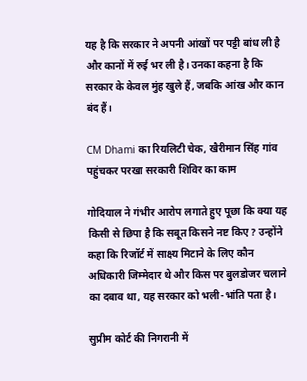यह है कि सरकार ने अपनी आंखों पर पट्टी बांध ली है और कानों में रुई भर ली है। उनका कहना है कि सरकार के केवल मुंह खुले हैं, जबकि आंख और कान बंद हैं।

CM Dhami का रियलिटी चेक, खैरीमान सिंह गांव पहुंचकर परखा सरकारी शिविर का काम

गोदियाल ने गंभीर आरोप लगाते हुए पूछा कि क्या यह किसी से छिपा है कि सबूत किसने नष्ट किए? उन्होंने कहा कि रिजॉर्ट में साक्ष्य मिटाने के लिए कौन अधिकारी जिम्मेदार थे और किस पर बुलडोजर चलाने का दबाव था, यह सरकार को भली-भांति पता है।

सुप्रीम कोर्ट की निगरानी में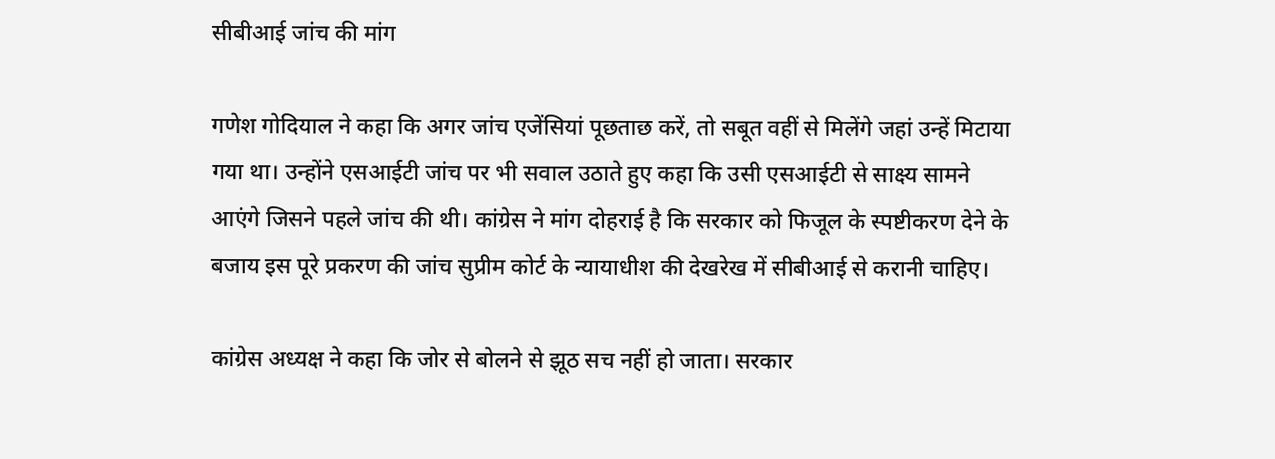सीबीआई जांच की मांग

गणेश गोदियाल ने कहा कि अगर जांच एजेंसियां पूछताछ करें, तो सबूत वहीं से मिलेंगे जहां उन्हें मिटाया गया था। उन्होंने एसआईटी जांच पर भी सवाल उठाते हुए कहा कि उसी एसआईटी से साक्ष्य सामने आएंगे जिसने पहले जांच की थी। कांग्रेस ने मांग दोहराई है कि सरकार को फिजूल के स्पष्टीकरण देने के बजाय इस पूरे प्रकरण की जांच सुप्रीम कोर्ट के न्यायाधीश की देखरेख में सीबीआई से करानी चाहिए।

कांग्रेस अध्यक्ष ने कहा कि जोर से बोलने से झूठ सच नहीं हो जाता। सरकार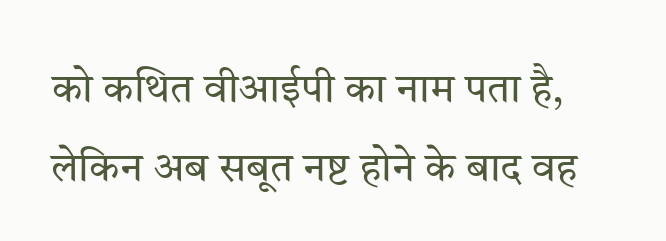को कथित वीआईपी का नाम पता है, लेकिन अब सबूत नष्ट होने के बाद वह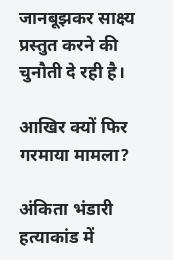जानबूझकर साक्ष्य प्रस्तुत करने की चुनौती दे रही है।

आखिर क्यों फिर गरमाया मामला?

अंकिता भंडारी हत्याकांड में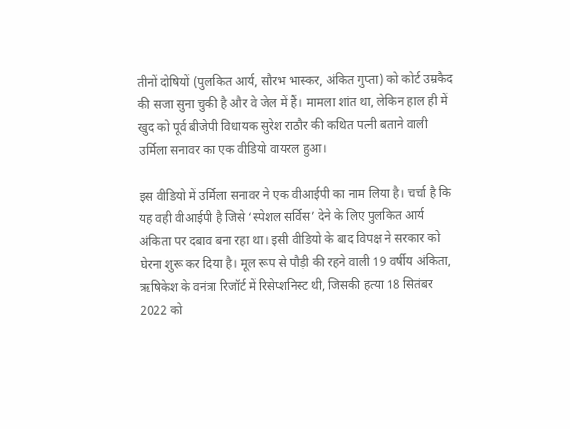तीनों दोषियों (पुलकित आर्य, सौरभ भास्कर, अंकित गुप्ता) को कोर्ट उम्रकैद की सजा सुना चुकी है और वे जेल में हैं। मामला शांत था, लेकिन हाल ही में खुद को पूर्व बीजेपी विधायक सुरेश राठौर की कथित पत्नी बताने वाली उर्मिला सनावर का एक वीडियो वायरल हुआ।

इस वीडियो में उर्मिला सनावर ने एक वीआईपी का नाम लिया है। चर्चा है कि यह वही वीआईपी है जिसे ‘स्पेशल सर्विस’ देने के लिए पुलकित आर्य अंकिता पर दबाव बना रहा था। इसी वीडियो के बाद विपक्ष ने सरकार को घेरना शुरू कर दिया है। मूल रूप से पौड़ी की रहने वाली 19 वर्षीय अंकिता, ऋषिकेश के वनंत्रा रिजॉर्ट में रिसेप्शनिस्ट थी, जिसकी हत्या 18 सितंबर 2022 को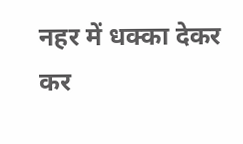नहर में धक्का देकर कर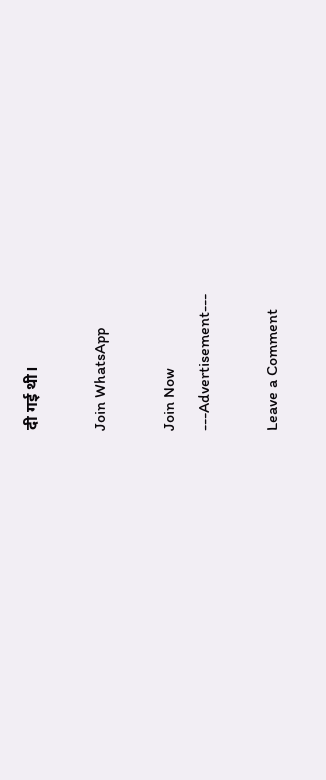दी गई थी।

Join WhatsApp

Join Now
---Advertisement---

Leave a Comment